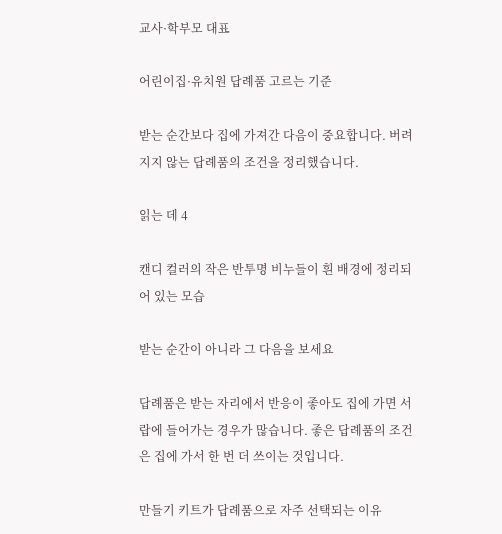교사·학부모 대표

어린이집·유치원 답례품 고르는 기준

받는 순간보다 집에 가져간 다음이 중요합니다. 버려지지 않는 답례품의 조건을 정리했습니다.

읽는 데 4

캔디 컬러의 작은 반투명 비누들이 흰 배경에 정리되어 있는 모습

받는 순간이 아니라 그 다음을 보세요

답례품은 받는 자리에서 반응이 좋아도 집에 가면 서랍에 들어가는 경우가 많습니다. 좋은 답례품의 조건은 집에 가서 한 번 더 쓰이는 것입니다.

만들기 키트가 답례품으로 자주 선택되는 이유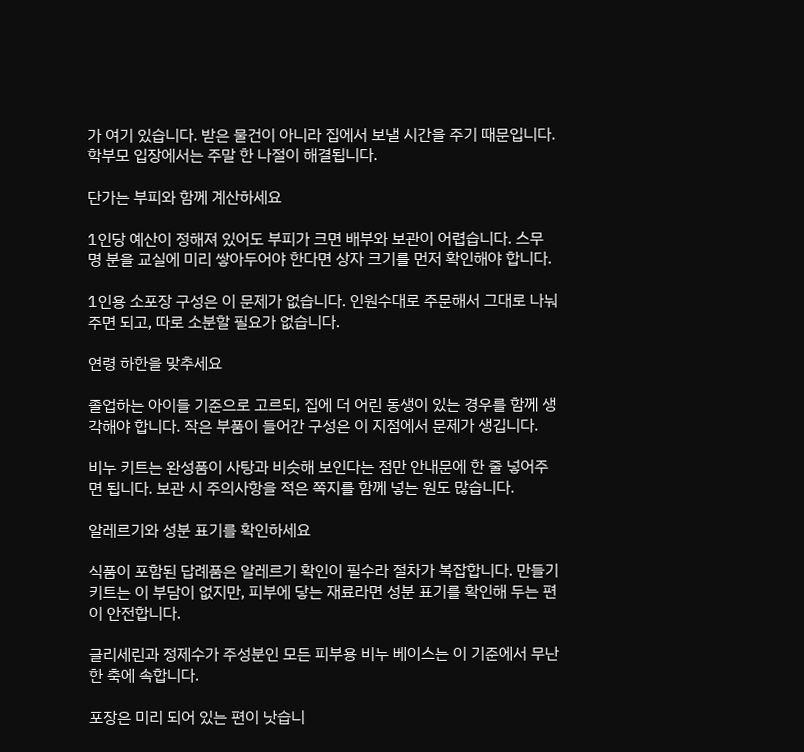가 여기 있습니다. 받은 물건이 아니라 집에서 보낼 시간을 주기 때문입니다. 학부모 입장에서는 주말 한 나절이 해결됩니다.

단가는 부피와 함께 계산하세요

1인당 예산이 정해져 있어도 부피가 크면 배부와 보관이 어렵습니다. 스무 명 분을 교실에 미리 쌓아두어야 한다면 상자 크기를 먼저 확인해야 합니다.

1인용 소포장 구성은 이 문제가 없습니다. 인원수대로 주문해서 그대로 나눠주면 되고, 따로 소분할 필요가 없습니다.

연령 하한을 맞추세요

졸업하는 아이들 기준으로 고르되, 집에 더 어린 동생이 있는 경우를 함께 생각해야 합니다. 작은 부품이 들어간 구성은 이 지점에서 문제가 생깁니다.

비누 키트는 완성품이 사탕과 비슷해 보인다는 점만 안내문에 한 줄 넣어주면 됩니다. 보관 시 주의사항을 적은 쪽지를 함께 넣는 원도 많습니다.

알레르기와 성분 표기를 확인하세요

식품이 포함된 답례품은 알레르기 확인이 필수라 절차가 복잡합니다. 만들기 키트는 이 부담이 없지만, 피부에 닿는 재료라면 성분 표기를 확인해 두는 편이 안전합니다.

글리세린과 정제수가 주성분인 모든 피부용 비누 베이스는 이 기준에서 무난한 축에 속합니다.

포장은 미리 되어 있는 편이 낫습니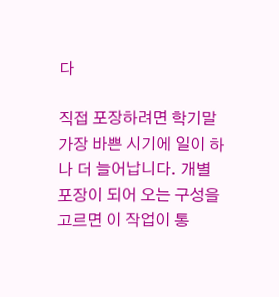다

직접 포장하려면 학기말 가장 바쁜 시기에 일이 하나 더 늘어납니다. 개별 포장이 되어 오는 구성을 고르면 이 작업이 통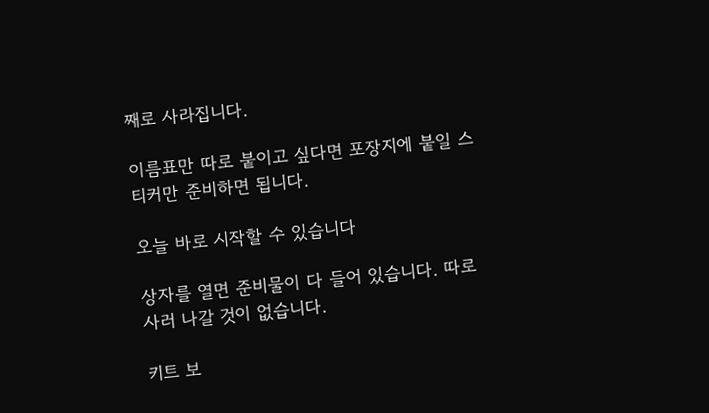째로 사라집니다.

이름표만 따로 붙이고 싶다면 포장지에 붙일 스티커만 준비하면 됩니다.

오늘 바로 시작할 수 있습니다

상자를 열면 준비물이 다 들어 있습니다. 따로 사러 나갈 것이 없습니다.

키트 보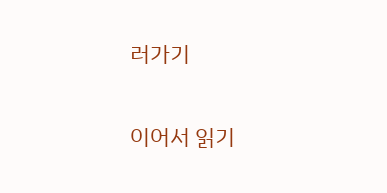러가기

이어서 읽기